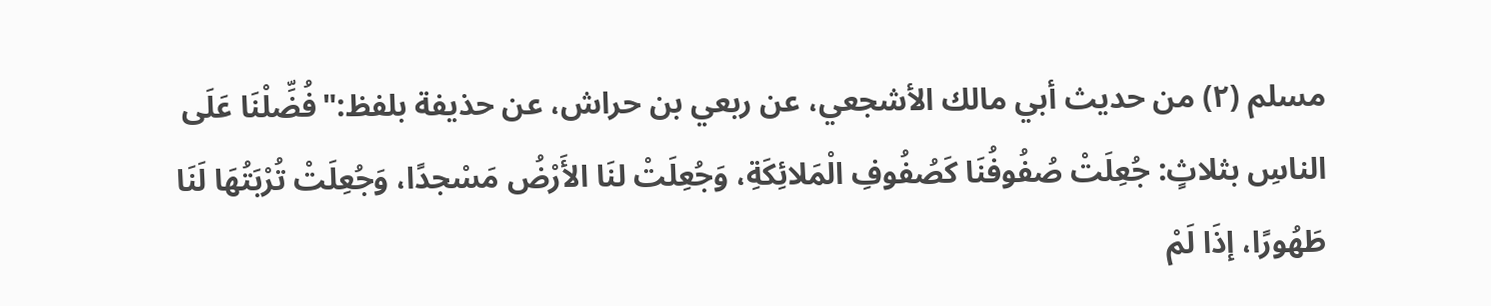مسلم (٢) من حديث أبي مالك الأشجعي، عن ربعي بن حراش، عن حذيفة بلفظ:"فُضِّلْنَا عَلَى الناسِ بثلاثٍ: جُعِلَتْ صُفُوفُنَا كَصُفُوفِ الْمَلائِكَةِ، وَجُعِلَتْ لنَا الأَرْضُ مَسْجدًا، وَجُعِلَتْ تُرْبَتُهَا لَنَا طَهُورًا، إذَا لَمْ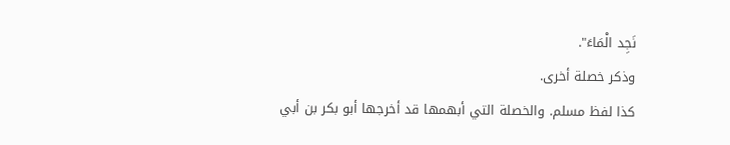نَجِد الْمَاءَ".
وذكر خصلة أخرى.
كذا لفظ مسلم. والخصلة التي أبهمها قد أخرجها أبو بكر بن أبي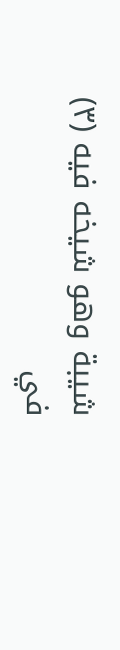شيبة وهو شيخه فيه (٣) في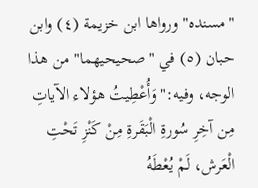"مسنده" ورواها ابن خزيمة (٤) وابن حبان (٥) في "صحيحيهما" من هذا الوجه، وفيه:"وَأُعْطِيتُ هؤلاء الآياتِ مِن آخِرِ سُورةِ الْبَقَرةِ مِنْ كَنْزِ تَحْتِ الْعَرش، لَمْ يُعْطَهُ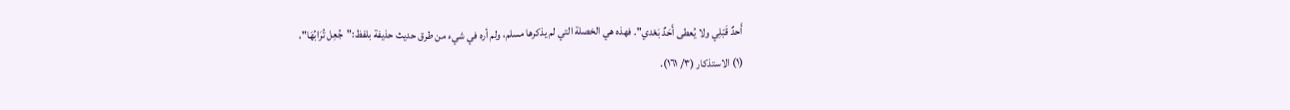أَحدٌ قَبْلِي ولا يُعطى أَحَدٌ بَعْدي". فهذه هي الخصلة التي لم يذكرها مسلم، ولم أره في شيء من طرق حديث حذيفة بلفظ:"جُعِل تُرَابُهَا"،
(١) الاستذكار (٣/ ١٦١).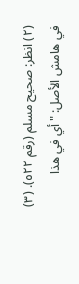(٢) انظر: صحيح مسلم (رقم ٥٢٢). (٣) في هامش الأصل: "أي في هذا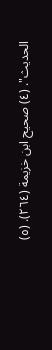الحديث". (٤) صحيح ابن خزيمة (٢٦٤). (٥)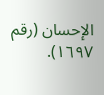الإحسان (رقم ١٦٩٧).